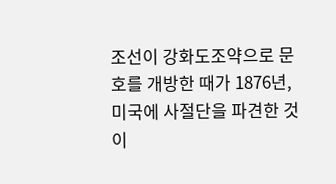조선이 강화도조약으로 문호를 개방한 때가 1876년, 미국에 사절단을 파견한 것이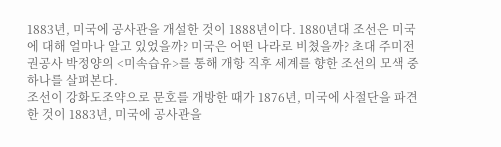1883년, 미국에 공사관을 개설한 것이 1888년이다. 1880년대 조선은 미국에 대해 얼마나 알고 있었을까? 미국은 어떤 나라로 비쳤을까? 초대 주미전권공사 박정양의 <미속습유>를 통해 개항 직후 세계를 향한 조선의 모색 중 하나를 살펴본다.
조선이 강화도조약으로 문호를 개방한 때가 1876년, 미국에 사절단을 파견한 것이 1883년, 미국에 공사관을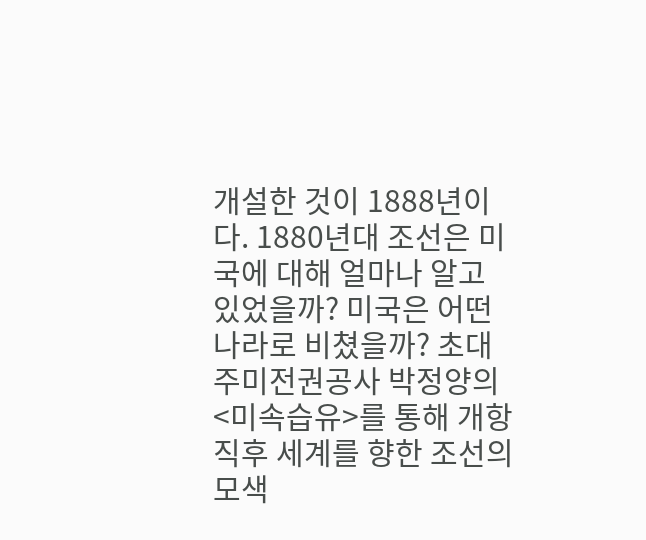개설한 것이 1888년이다. 1880년대 조선은 미국에 대해 얼마나 알고 있었을까? 미국은 어떤 나라로 비쳤을까? 초대 주미전권공사 박정양의 <미속습유>를 통해 개항 직후 세계를 향한 조선의 모색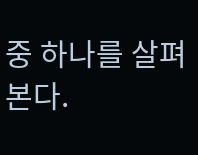중 하나를 살펴본다.